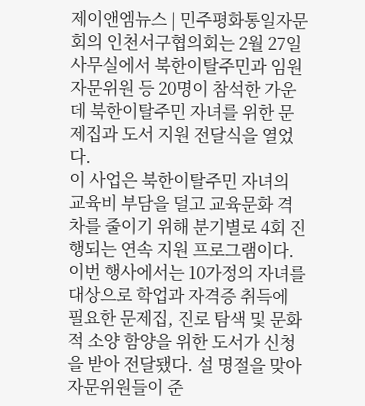제이앤엠뉴스 | 민주평화통일자문회의 인천서구협의회는 2월 27일 사무실에서 북한이탈주민과 임원자문위원 등 20명이 참석한 가운데 북한이탈주민 자녀를 위한 문제집과 도서 지원 전달식을 열었다.
이 사업은 북한이탈주민 자녀의 교육비 부담을 덜고 교육문화 격차를 줄이기 위해 분기별로 4회 진행되는 연속 지원 프로그램이다. 이번 행사에서는 10가정의 자녀를 대상으로 학업과 자격증 취득에 필요한 문제집, 진로 탐색 및 문화적 소양 함양을 위한 도서가 신청을 받아 전달됐다. 설 명절을 맞아 자문위원들이 준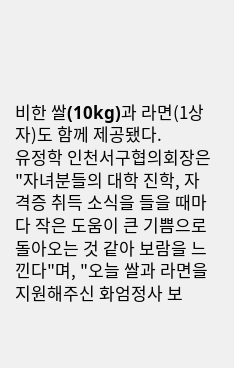비한 쌀(10kg)과 라면(1상자)도 함께 제공됐다.
유정학 인천서구협의회장은 "자녀분들의 대학 진학, 자격증 취득 소식을 들을 때마다 작은 도움이 큰 기쁨으로 돌아오는 것 같아 보람을 느낀다"며, "오늘 쌀과 라면을 지원해주신 화엄정사 보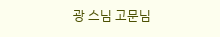광 스님 고문님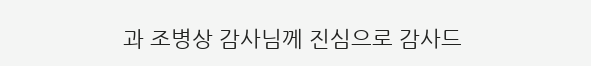과 조병상 감사님께 진심으로 감사드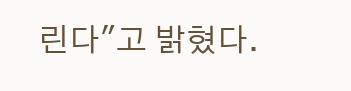린다"고 밝혔다.